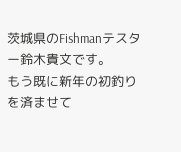茨城県のFishmanテスター鈴木貴文です。
もう既に新年の初釣りを済ませて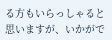る方もいらっしゃると思いますが、いかがで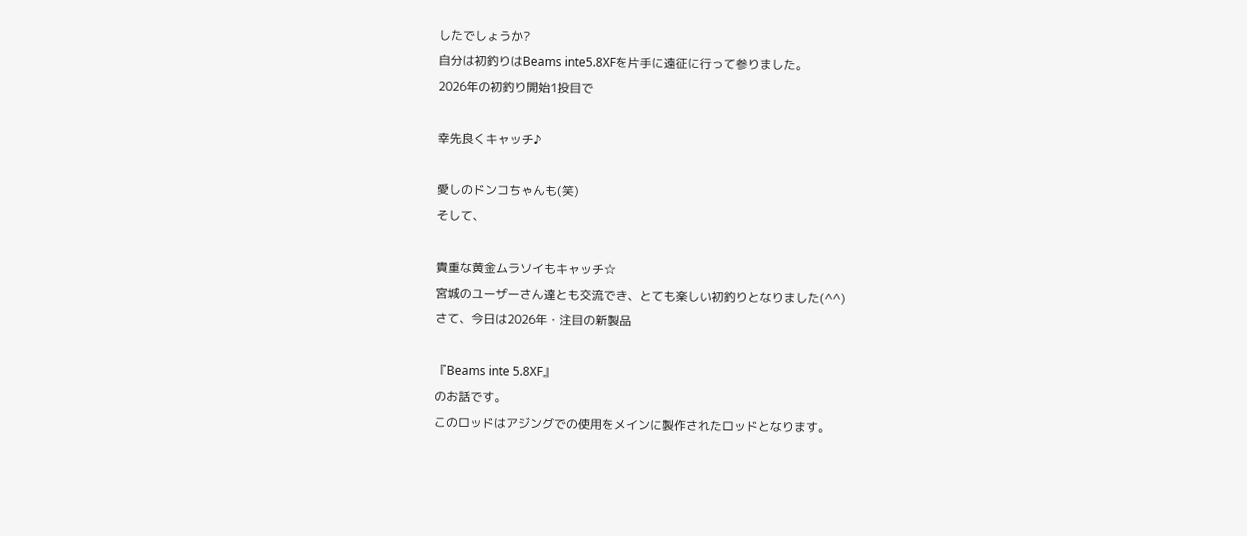したでしょうか?
自分は初釣りはBeams inte5.8XFを片手に遠征に行って参りました。
2026年の初釣り開始1投目で

幸先良くキャッチ♪

愛しのドンコちゃんも(笑)
そして、

貴重な黄金ムラソイもキャッチ☆
宮城のユーザーさん達とも交流でき、とても楽しい初釣りとなりました(^^)
さて、今日は2026年・注目の新製品

『Beams inte 5.8XF』
のお話です。
このロッドはアジングでの使用をメインに製作されたロッドとなります。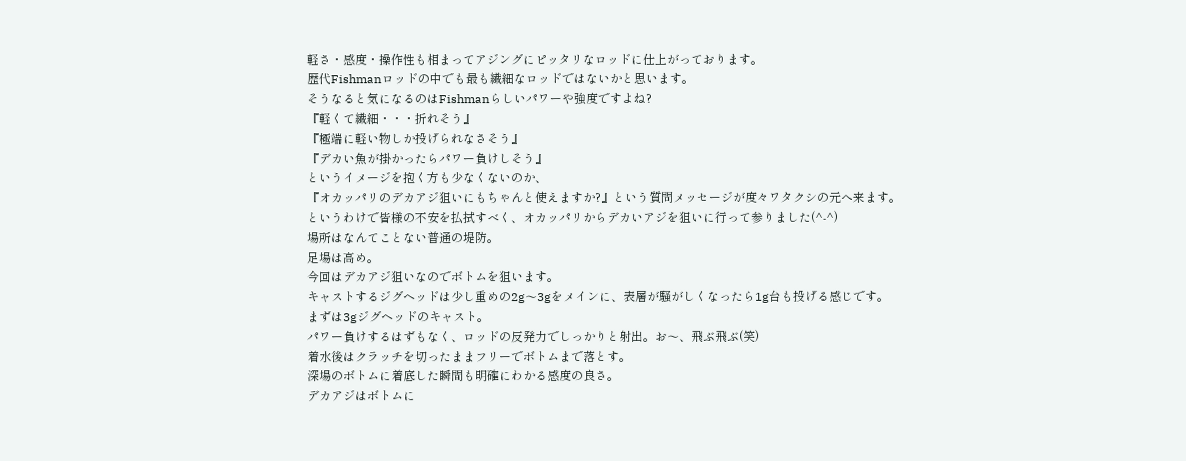軽さ・感度・操作性も相まってアジングにピッタリなロッドに仕上がっております。
歴代Fishmanロッドの中でも最も繊細なロッドではないかと思います。
そうなると気になるのはFishmanらしいパワーや強度ですよね?
『軽くて繊細・・・折れそう』
『極端に軽い物しか投げられなさそう』
『デカい魚が掛かったらパワー負けしそう』
というイメージを抱く方も少なくないのか、
『オカッパリのデカアジ狙いにもちゃんと使えますか?』という質問メッセージが度々ワタクシの元へ来ます。
というわけで皆様の不安を払拭すべく、オカッパリからデカいアジを狙いに行って参りました(^-^)
場所はなんてことない普通の堤防。
足場は高め。
今回はデカアジ狙いなのでボトムを狙います。
キャストするジグヘッドは少し重めの2g〜3gをメインに、表層が騒がしくなったら1g台も投げる感じです。
まずは3gジグヘッドのキャスト。
パワー負けするはずもなく、ロッドの反発力でしっかりと射出。お〜、飛ぶ飛ぶ(笑)
着水後はクラッチを切ったままフリーでボトムまで落とす。
深場のボトムに着底した瞬間も明確にわかる感度の良さ。
デカアジはボトムに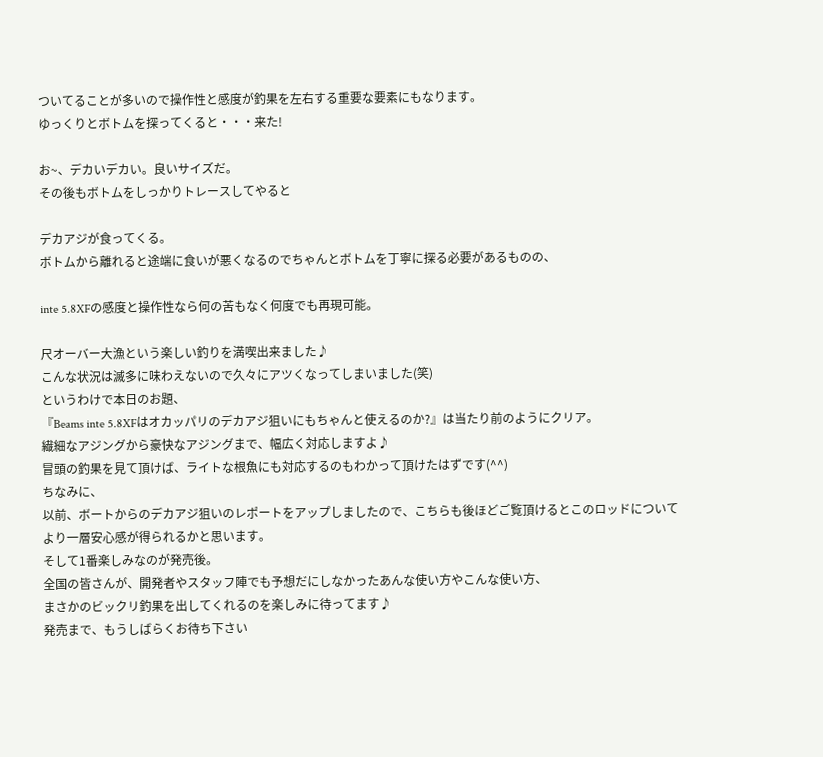ついてることが多いので操作性と感度が釣果を左右する重要な要素にもなります。
ゆっくりとボトムを探ってくると・・・来た!

お~、デカいデカい。良いサイズだ。
その後もボトムをしっかりトレースしてやると

デカアジが食ってくる。
ボトムから離れると途端に食いが悪くなるのでちゃんとボトムを丁寧に探る必要があるものの、

inte 5.8XFの感度と操作性なら何の苦もなく何度でも再現可能。

尺オーバー大漁という楽しい釣りを満喫出来ました♪
こんな状況は滅多に味わえないので久々にアツくなってしまいました(笑)
というわけで本日のお題、
『Beams inte 5.8XFはオカッパリのデカアジ狙いにもちゃんと使えるのか?』は当たり前のようにクリア。
繊細なアジングから豪快なアジングまで、幅広く対応しますよ♪
冒頭の釣果を見て頂けば、ライトな根魚にも対応するのもわかって頂けたはずです(^^)
ちなみに、
以前、ボートからのデカアジ狙いのレポートをアップしましたので、こちらも後ほどご覧頂けるとこのロッドについてより一層安心感が得られるかと思います。
そして1番楽しみなのが発売後。
全国の皆さんが、開発者やスタッフ陣でも予想だにしなかったあんな使い方やこんな使い方、
まさかのビックリ釣果を出してくれるのを楽しみに待ってます♪
発売まで、もうしばらくお待ち下さい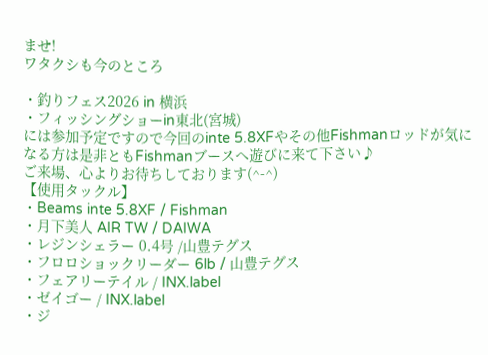ませ!
ワタクシも今のところ

・釣りフェス2026 in 横浜
・フィッシングショーin東北(宮城)
には参加予定ですので今回のinte 5.8XFやその他Fishmanロッドが気になる方は是非ともFishmanブースへ遊びに来て下さい♪
ご来場、心よりお待ちしております(^-^)
【使用タックル】
・Beams inte 5.8XF / Fishman
・月下美人 AIR TW / DAIWA
・レジンシェラー 0.4号 /山豊テグス
・フロロショックリーダー 6lb / 山豊テグス
・フェアリーテイル / INX.label
・ゼイゴー / INX.label
・ジ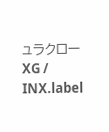ュラクローXG / INX.label